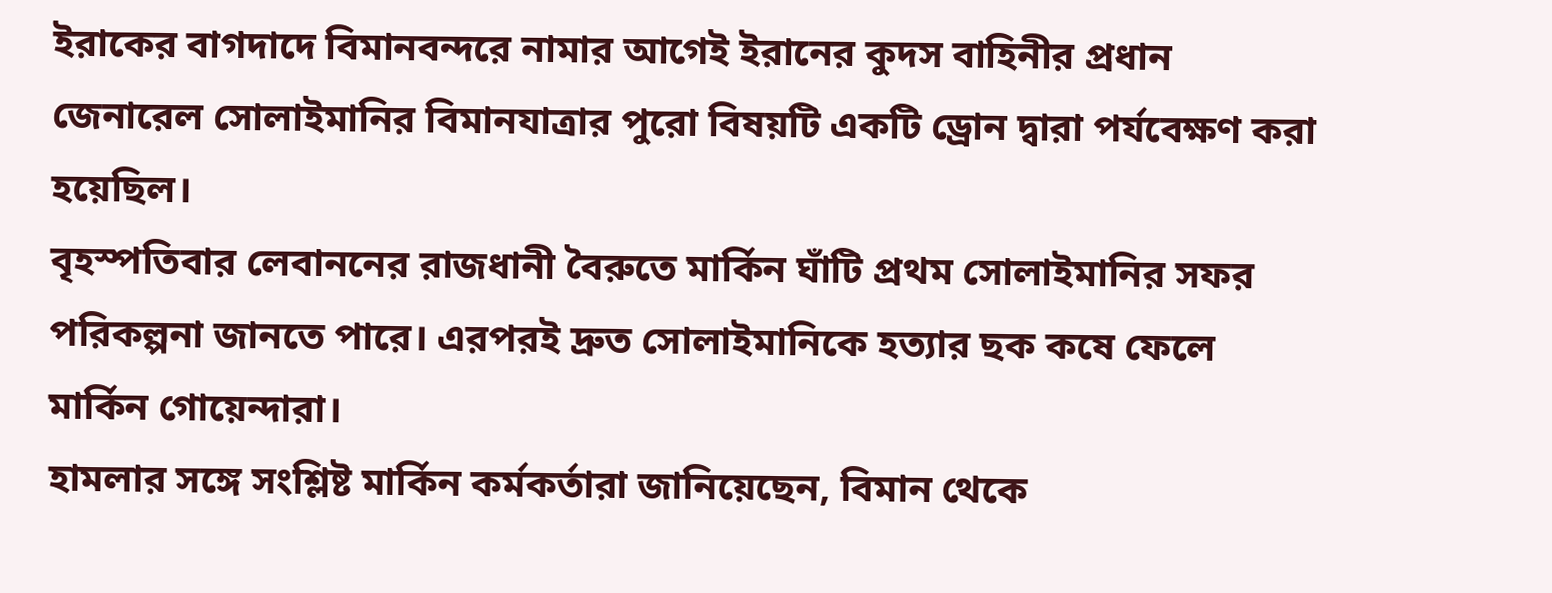ইরাকের বাগদাদে বিমানবন্দরে নামার আগেই ইরানের কুদস বাহিনীর প্রধান জেনারেল সোলাইমানির বিমানযাত্রার পুরো বিষয়টি একটি ড্রোন দ্বারা পর্যবেক্ষণ করা হয়েছিল।
বৃহস্পতিবার লেবাননের রাজধানী বৈরুতে মার্কিন ঘাঁটি প্রথম সোলাইমানির সফর পরিকল্পনা জানতে পারে। এরপরই দ্রুত সোলাইমানিকে হত্যার ছক কষে ফেলে মার্কিন গোয়েন্দারা।
হামলার সঙ্গে সংশ্লিষ্ট মার্কিন কর্মকর্তারা জানিয়েছেন, বিমান থেকে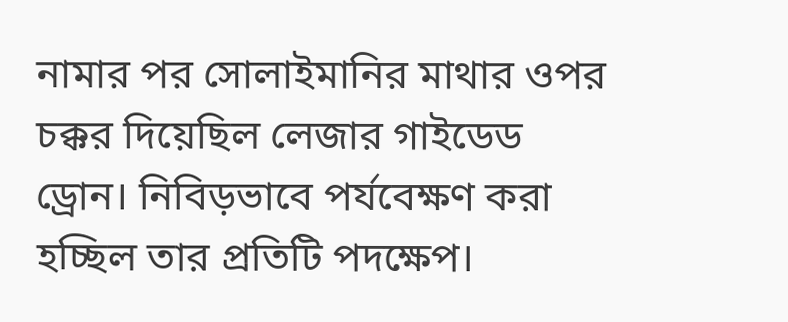নামার পর সোলাইমানির মাথার ওপর চক্কর দিয়েছিল লেজার গাইডেড ড্রোন। নিবিড়ভাবে পর্যবেক্ষণ করা হচ্ছিল তার প্রতিটি পদক্ষেপ।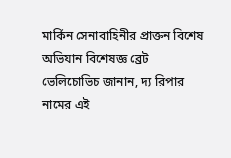মার্কিন সেনাবাহিনীর প্রাক্তন বিশেষ অভিযান বিশেষজ্ঞ ব্রেট ভেলিচোভিচ জানান, দ্য রিপার নামের এই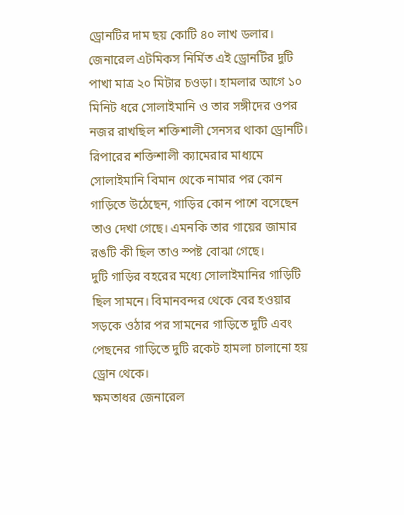ড্রোনটির দাম ছয় কোটি ৪০ লাখ ডলার।
জেনারেল এটমিকস নির্মিত এই ড্রোনটির দুটি পাখা মাত্র ২০ মিটার চওড়া। হামলার আগে ১০ মিনিট ধরে সোলাইমানি ও তার সঙ্গীদের ওপর নজর রাখছিল শক্তিশালী সেনসর থাকা ড্রোনটি।
রিপারের শক্তিশালী ক্যামেরার মাধ্যমে সোলাইমানি বিমান থেকে নামার পর কোন গাড়িতে উঠেছেন, গাড়ির কোন পাশে বসেছেন তাও দেখা গেছে। এমনকি তার গায়ের জামার রঙটি কী ছিল তাও স্পষ্ট বোঝা গেছে।
দুটি গাড়ির বহরের মধ্যে সোলাইমানির গাড়িটি ছিল সামনে। বিমানবন্দর থেকে বের হওয়ার সড়কে ওঠার পর সামনের গাড়িতে দুটি এবং পেছনের গাড়িতে দুটি রকেট হামলা চালানো হয় ড্রোন থেকে।
ক্ষমতাধর জেনারেল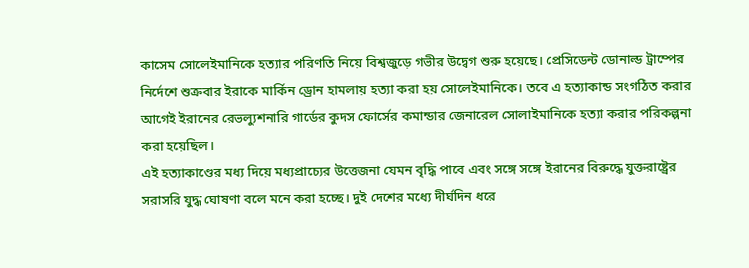কাসেম সোলেইমানিকে হত্যার পরিণতি নিয়ে বিশ্বজুড়ে গভীর উদ্বেগ শুরু হয়েছে। প্রেসিডেন্ট ডোনাল্ড ট্রাম্পের নির্দেশে শুক্রবার ইরাকে মার্কিন ড্রোন হামলায় হত্যা করা হয় সোলেইমানিকে। তবে এ হত্যাকান্ড সংগঠিত করার আগেই ইরানের রেভল্যুশনারি গার্ডের কুদস ফোর্সের কমান্ডার জেনারেল সোলাইমানিকে হত্যা করার পরিকল্পনা করা হয়েছিল।
এই হত্যাকাণ্ডের মধ্য দিয়ে মধ্যপ্রাচ্যের উত্তেজনা যেমন বৃদ্ধি পাবে এবং সঙ্গে সঙ্গে ইরানের বিরুদ্ধে যুক্তরাষ্ট্রের সরাসরি যুদ্ধ ঘোষণা বলে মনে করা হচ্ছে। দুই দেশের মধ্যে দীর্ঘদিন ধরে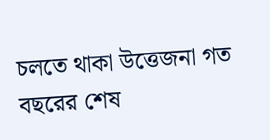চলতে থাকা উত্তেজনা গত বছরের শেষ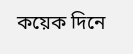কয়েক দিনে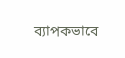ব্যাপকভাবে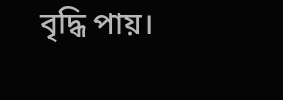বৃদ্ধি পায়।